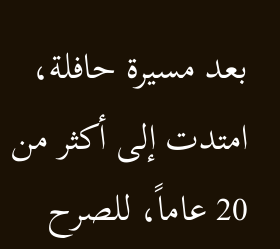بعد مسيرة حافلة، امتدت إلى أكثر من 20 عاماً، للصرح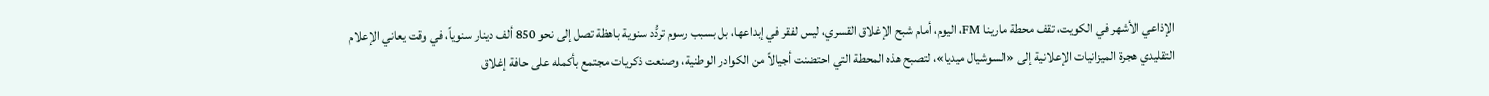الإذاعي الأشهر في الكويت، تقف محطة مارينا FM، اليوم، أمام شبح الإغلاق القسري، ليس لفقر في إبداعها، بل بسبب رسوم تردُّد سنوية باهظة تصل إلى نحو 850 ألف دينار سنوياً، في وقت يعاني الإعلام التقليدي هجرة الميزانيات الإعلانية إلى «السوشيال ميديا»، لتصبح هذه المحطة التي احتضنت أجيالاً من الكوادر الوطنية، وصنعت ذكريات مجتمع بأكمله على حافة إغلاق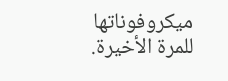ميكروفوناتها للمرة الأخيرة.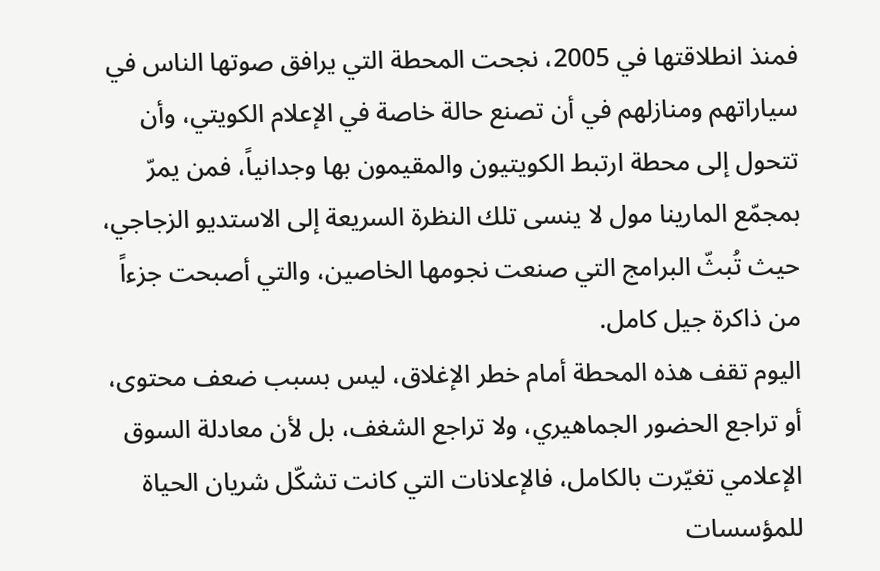فمنذ انطلاقتها في 2005، نجحت المحطة التي يرافق صوتها الناس في سياراتهم ومنازلهم في أن تصنع حالة خاصة في الإعلام الكويتي، وأن تتحول إلى محطة ارتبط الكويتيون والمقيمون بها وجدانياً، فمن يمرّ بمجمّع المارينا مول لا ينسى تلك النظرة السريعة إلى الاستديو الزجاجي، حيث تُبثّ البرامج التي صنعت نجومها الخاصين، والتي أصبحت جزءاً من ذاكرة جيل كامل.
اليوم تقف هذه المحطة أمام خطر الإغلاق، ليس بسبب ضعف محتوى، أو تراجع الحضور الجماهيري، ولا تراجع الشغف، بل لأن معادلة السوق الإعلامي تغيّرت بالكامل، فالإعلانات التي كانت تشكّل شريان الحياة للمؤسسات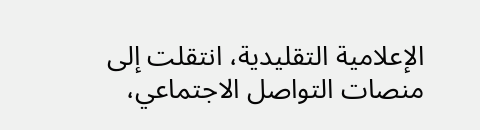الإعلامية التقليدية، انتقلت إلى منصات التواصل الاجتماعي،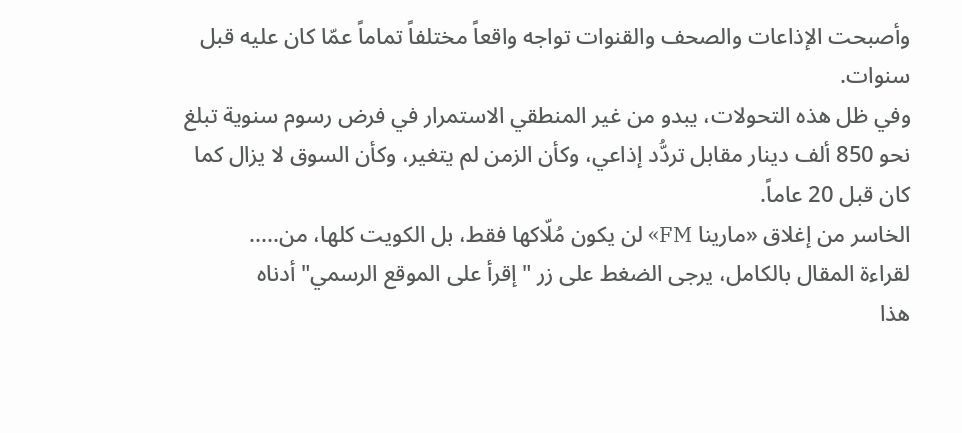وأصبحت الإذاعات والصحف والقنوات تواجه واقعاً مختلفاً تماماً عمّا كان عليه قبل سنوات.
وفي ظل هذه التحولات، يبدو من غير المنطقي الاستمرار في فرض رسوم سنوية تبلغ نحو 850 ألف دينار مقابل تردُّد إذاعي، وكأن الزمن لم يتغير، وكأن السوق لا يزال كما كان قبل 20 عاماً.
الخاسر من إغلاق «مارينا FM» لن يكون مُلّاكها فقط، بل الكويت كلها، من.....
لقراءة المقال بالكامل، يرجى الضغط على زر "إقرأ على الموقع الرسمي" أدناه
هذا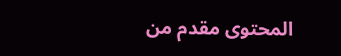المحتوى مقدم من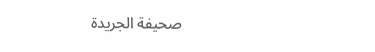صحيفة الجريدة